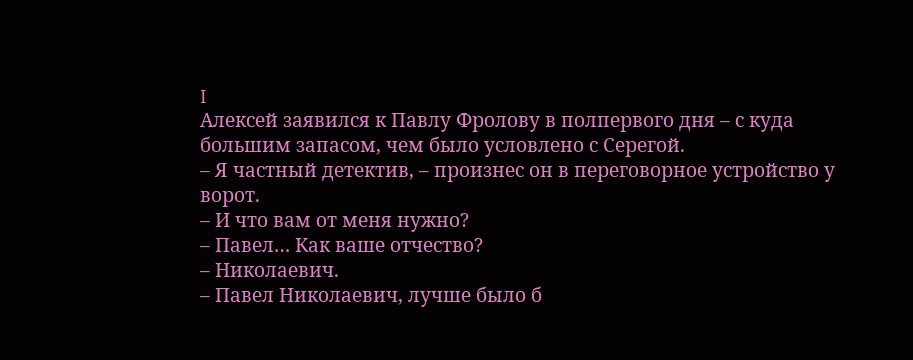I
Алексей заявился к Павлу Фролову в полпервого дня – с куда большим запасом, чем было условлено с Серегой.
– Я частный детектив, – произнес он в переговорное устройство у ворот.
– И что вам от меня нужно?
– Павел… Как ваше отчество?
– Николаевич.
– Павел Николаевич, лучше было б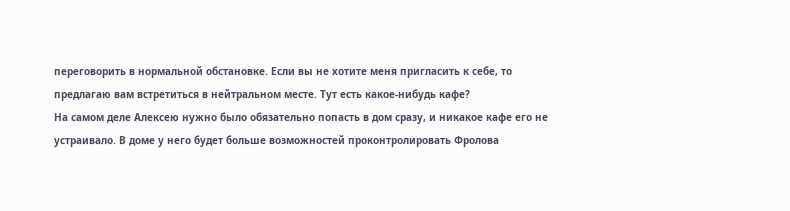переговорить в нормальной обстановке. Если вы не хотите меня пригласить к себе, то предлагаю вам встретиться в нейтральном месте. Тут есть какое-нибудь кафе?
На самом деле Алексею нужно было обязательно попасть в дом сразу, и никакое кафе его не устраивало. В доме у него будет больше возможностей проконтролировать Фролова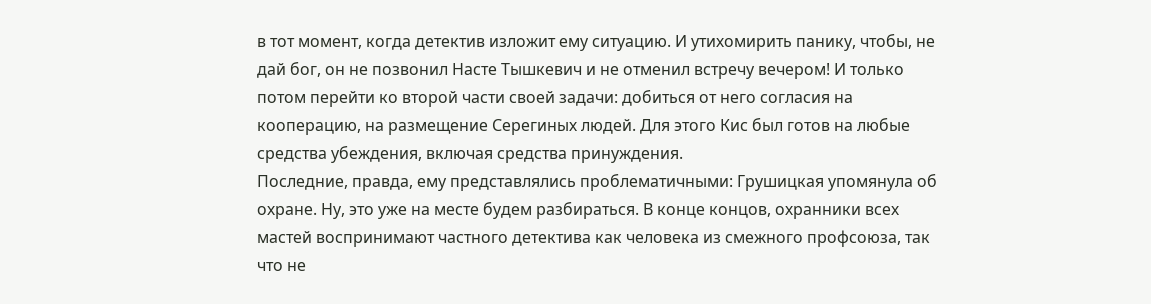в тот момент, когда детектив изложит ему ситуацию. И утихомирить панику, чтобы, не дай бог, он не позвонил Насте Тышкевич и не отменил встречу вечером! И только потом перейти ко второй части своей задачи: добиться от него согласия на кооперацию, на размещение Серегиных людей. Для этого Кис был готов на любые средства убеждения, включая средства принуждения.
Последние, правда, ему представлялись проблематичными: Грушицкая упомянула об охране. Ну, это уже на месте будем разбираться. В конце концов, охранники всех мастей воспринимают частного детектива как человека из смежного профсоюза, так что не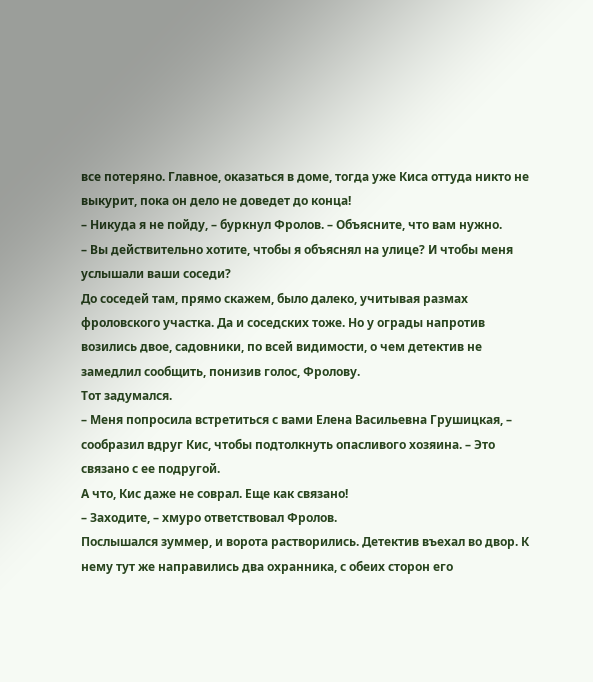все потеряно. Главное, оказаться в доме, тогда уже Киса оттуда никто не выкурит, пока он дело не доведет до конца!
– Никуда я не пойду, – буркнул Фролов. – Объясните, что вам нужно.
– Вы действительно хотите, чтобы я объяснял на улице? И чтобы меня услышали ваши соседи?
До соседей там, прямо скажем, было далеко, учитывая размах фроловского участка. Да и соседских тоже. Но у ограды напротив возились двое, садовники, по всей видимости, о чем детектив не замедлил сообщить, понизив голос, Фролову.
Тот задумался.
– Меня попросила встретиться с вами Елена Васильевна Грушицкая, – сообразил вдруг Кис, чтобы подтолкнуть опасливого хозяина. – Это связано с ее подругой.
А что, Кис даже не соврал. Еще как связано!
– Заходите, – хмуро ответствовал Фролов.
Послышался зуммер, и ворота растворились. Детектив въехал во двор. К нему тут же направились два охранника, с обеих сторон его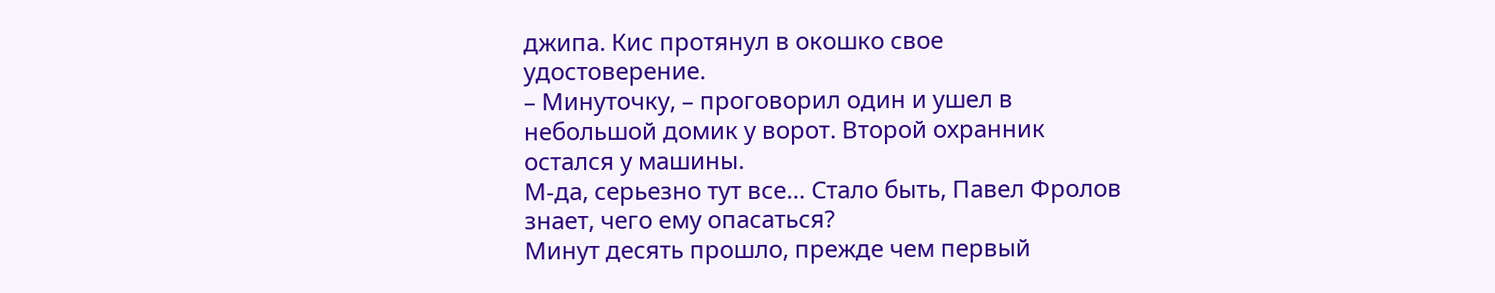джипа. Кис протянул в окошко свое удостоверение.
– Минуточку, – проговорил один и ушел в небольшой домик у ворот. Второй охранник остался у машины.
М-да, серьезно тут все… Стало быть, Павел Фролов знает, чего ему опасаться?
Минут десять прошло, прежде чем первый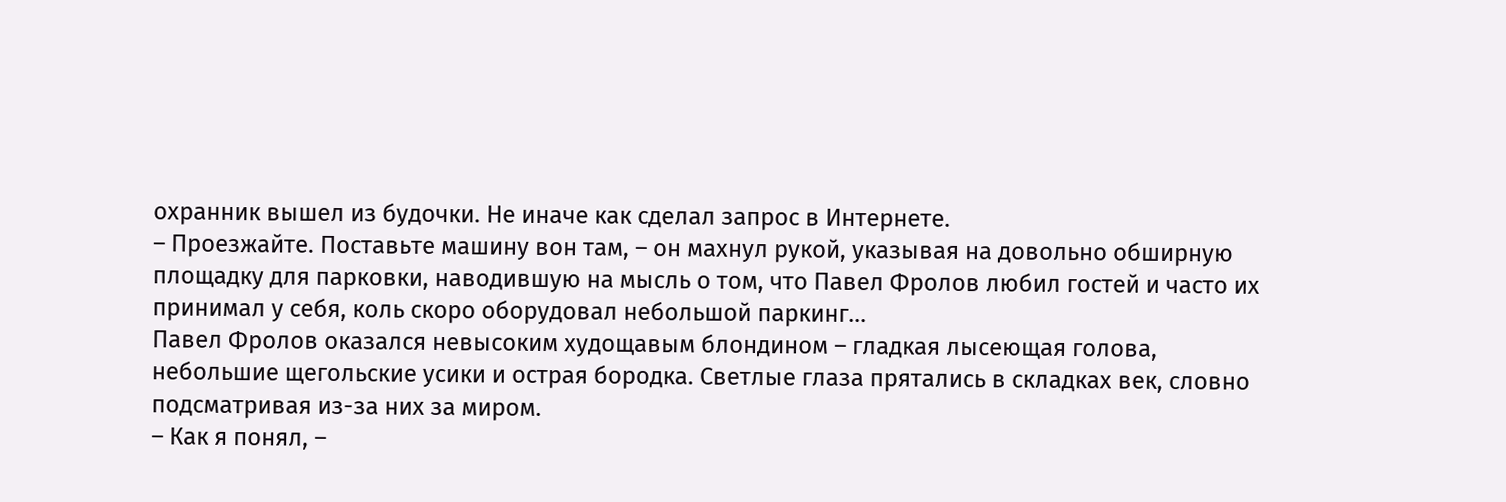охранник вышел из будочки. Не иначе как сделал запрос в Интернете.
– Проезжайте. Поставьте машину вон там, – он махнул рукой, указывая на довольно обширную площадку для парковки, наводившую на мысль о том, что Павел Фролов любил гостей и часто их принимал у себя, коль скоро оборудовал небольшой паркинг…
Павел Фролов оказался невысоким худощавым блондином – гладкая лысеющая голова, небольшие щегольские усики и острая бородка. Светлые глаза прятались в складках век, словно подсматривая из-за них за миром.
– Как я понял, –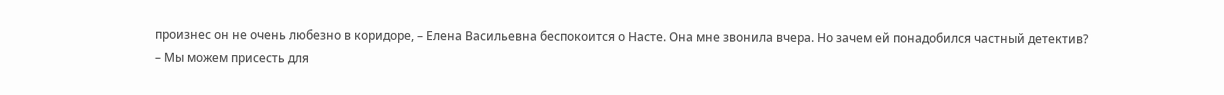произнес он не очень любезно в коридоре, – Елена Васильевна беспокоится о Насте. Она мне звонила вчера. Но зачем ей понадобился частный детектив?
– Мы можем присесть для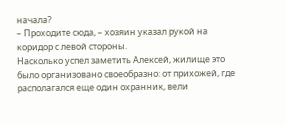начала?
– Проходите сюда, – хозяин указал рукой на коридор с левой стороны.
Насколько успел заметить Алексей, жилище это было организовано своеобразно: от прихожей, где располагался еще один охранник, вели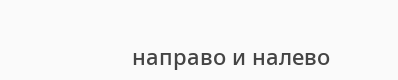направо и налево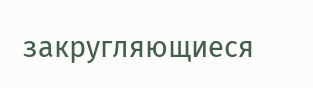закругляющиеся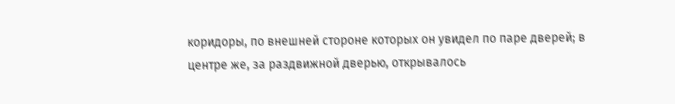коридоры, по внешней стороне которых он увидел по паре дверей; в центре же, за раздвижной дверью, открывалось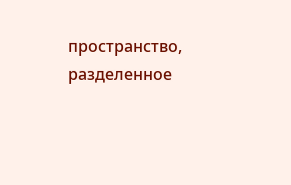пространство, разделенное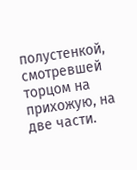полустенкой, смотревшей торцом на прихожую, на две части.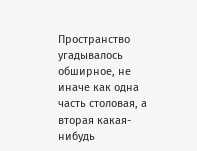Пространство угадывалось обширное, не иначе как одна часть столовая, а вторая какая-нибудь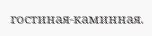гостиная-каминная.